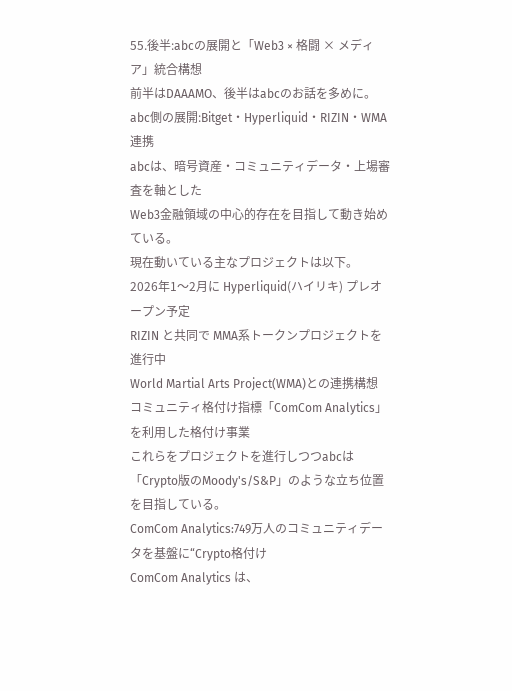55.後半:abcの展開と「Web3 × 格闘 × メディア」統合構想
前半はDAAAMO、後半はabcのお話を多めに。
abc側の展開:Bitget・Hyperliquid・RIZIN・WMA連携
abcは、暗号資産・コミュニティデータ・上場審査を軸とした
Web3金融領域の中心的存在を目指して動き始めている。
現在動いている主なプロジェクトは以下。
2026年1〜2月に Hyperliquid(ハイリキ) プレオープン予定
RIZIN と共同で MMA系トークンプロジェクトを進行中
World Martial Arts Project(WMA)との連携構想
コミュニティ格付け指標「ComCom Analytics」を利用した格付け事業
これらをプロジェクトを進行しつつabcは
「Crypto版のMoody's/S&P」のような立ち位置を目指している。
ComCom Analytics:749万人のコミュニティデータを基盤に“Crypto格付け
ComCom Analytics は、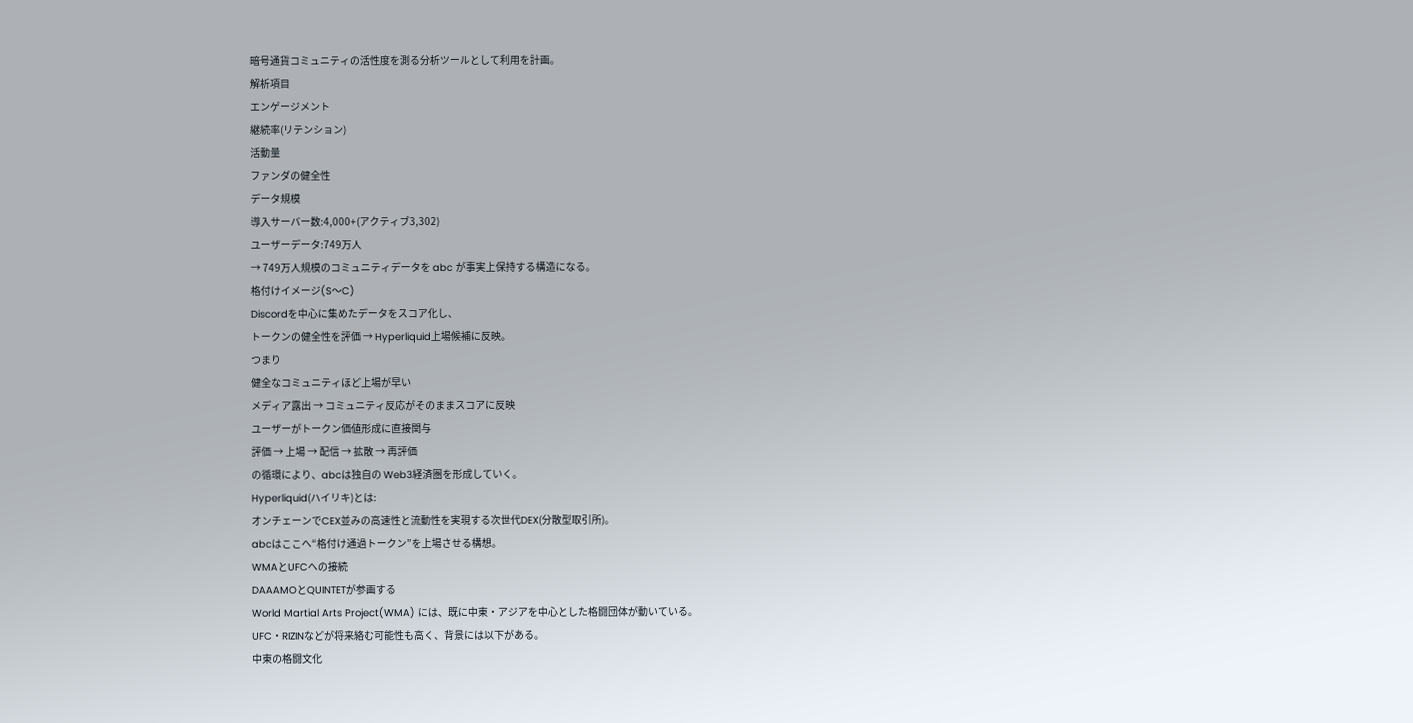暗号通貨コミュニティの活性度を測る分析ツールとして利用を計画。
解析項目
エンゲージメント
継続率(リテンション)
活動量
ファンダの健全性
データ規模
導入サーバー数:4,000+(アクティブ3,302)
ユーザーデータ:749万人
→ 749万人規模のコミュニティデータを abc が事実上保持する構造になる。
格付けイメージ(S〜C)
Discordを中心に集めたデータをスコア化し、
トークンの健全性を評価 → Hyperliquid上場候補に反映。
つまり
健全なコミュニティほど上場が早い
メディア露出 → コミュニティ反応がそのままスコアに反映
ユーザーがトークン価値形成に直接関与
評価 → 上場 → 配信 → 拡散 → 再評価
の循環により、abcは独自の Web3経済圏を形成していく。
Hyperliquid(ハイリキ)とは:
オンチェーンでCEX並みの高速性と流動性を実現する次世代DEX(分散型取引所)。
abcはここへ“格付け通過トークン”を上場させる構想。
WMAとUFCへの接続
DAAAMOとQUINTETが参画する
World Martial Arts Project(WMA) には、既に中東・アジアを中心とした格闘団体が動いている。
UFC・RIZINなどが将来絡む可能性も高く、背景には以下がある。
中東の格闘文化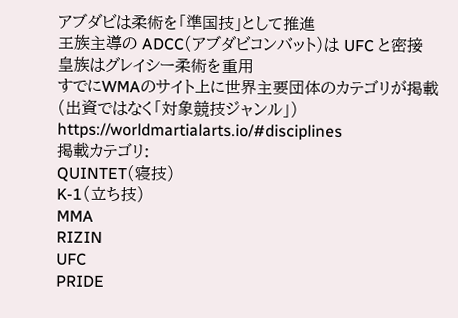アブダビは柔術を「準国技」として推進
王族主導の ADCC(アブダビコンバット)は UFC と密接
皇族はグレイシー柔術を重用
すでにWMAのサイト上に世界主要団体のカテゴリが掲載
(出資ではなく「対象競技ジャンル」)
https://worldmartialarts.io/#disciplines
掲載カテゴリ:
QUINTET(寝技)
K-1(立ち技)
MMA
RIZIN
UFC
PRIDE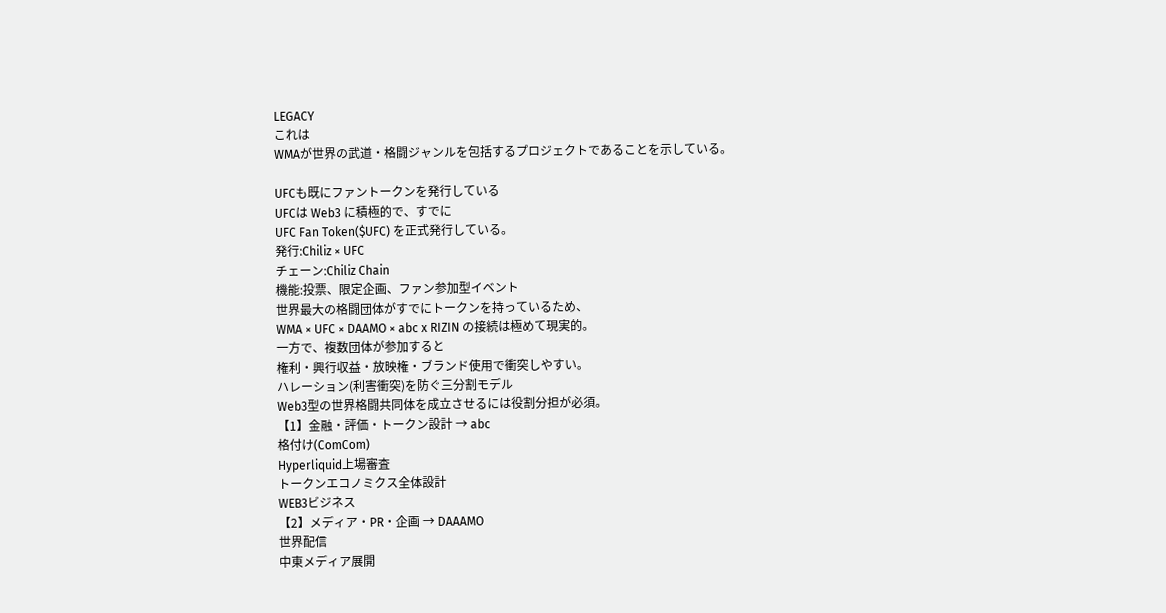LEGACY
これは
WMAが世界の武道・格闘ジャンルを包括するプロジェクトであることを示している。

UFCも既にファントークンを発行している
UFCは Web3 に積極的で、すでに
UFC Fan Token($UFC) を正式発行している。
発行:Chiliz × UFC
チェーン:Chiliz Chain
機能:投票、限定企画、ファン参加型イベント
世界最大の格闘団体がすでにトークンを持っているため、
WMA × UFC × DAAMO × abc x RIZIN の接続は極めて現実的。
一方で、複数団体が参加すると
権利・興行収益・放映権・ブランド使用で衝突しやすい。
ハレーション(利害衝突)を防ぐ三分割モデル
Web3型の世界格闘共同体を成立させるには役割分担が必須。
【1】金融・評価・トークン設計 → abc
格付け(ComCom)
Hyperliquid上場審査
トークンエコノミクス全体設計
WEB3ビジネス
【2】メディア・PR・企画 → DAAAMO
世界配信
中東メディア展開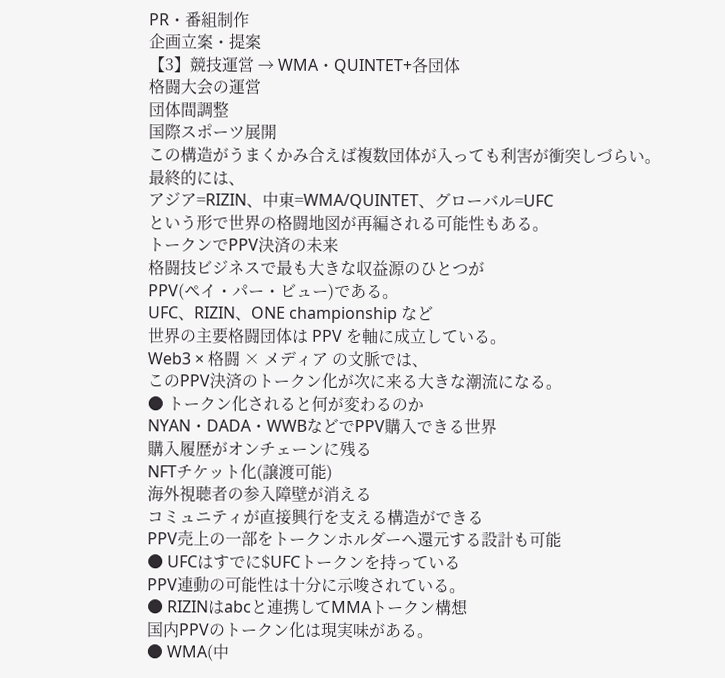PR・番組制作
企画立案・提案
【3】競技運営 → WMA・QUINTET+各団体
格闘大会の運営
団体間調整
国際スポーツ展開
この構造がうまくかみ合えば複数団体が入っても利害が衝突しづらい。
最終的には、
アジア=RIZIN、中東=WMA/QUINTET、グローバル=UFC
という形で世界の格闘地図が再編される可能性もある。
トークンでPPV決済の未来
格闘技ビジネスで最も大きな収益源のひとつが
PPV(ペイ・パー・ビュー)である。
UFC、RIZIN、ONE championship など
世界の主要格闘団体は PPV を軸に成立している。
Web3 × 格闘 × メディア の文脈では、
このPPV決済のトークン化が次に来る大きな潮流になる。
● トークン化されると何が変わるのか
NYAN・DADA・WWBなどでPPV購入できる世界
購入履歴がオンチェーンに残る
NFTチケット化(譲渡可能)
海外視聴者の参入障壁が消える
コミュニティが直接興行を支える構造ができる
PPV売上の一部をトークンホルダーへ還元する設計も可能
● UFCはすでに$UFCトークンを持っている
PPV連動の可能性は十分に示唆されている。
● RIZINはabcと連携してMMAトークン構想
国内PPVのトークン化は現実味がある。
● WMA(中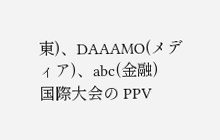東)、DAAAMO(メディア)、abc(金融)
国際大会の PPV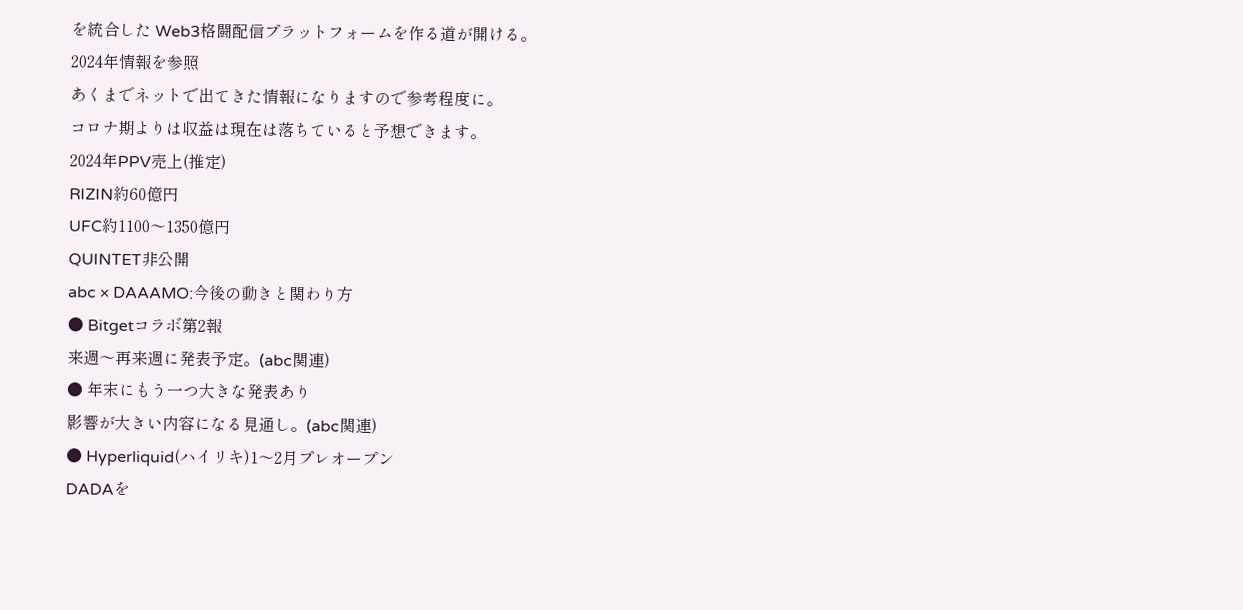を統合した Web3格闘配信プラットフォームを作る道が開ける。
2024年情報を参照
あくまでネットで出てきた情報になりますので参考程度に。
コロナ期よりは収益は現在は落ちていると予想できます。
2024年PPV売上(推定)
RIZIN約60億円
UFC約1100〜1350億円
QUINTET非公開
abc × DAAAMO:今後の動きと関わり方
● Bitgetコラボ第2報
来週〜再来週に発表予定。(abc関連)
● 年末にもう一つ大きな発表あり
影響が大きい内容になる見通し。(abc関連)
● Hyperliquid(ハイリキ)1〜2月プレオープン
DADAを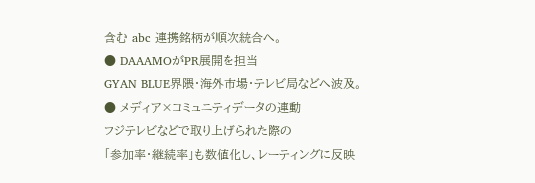含む abc 連携銘柄が順次統合へ。
● DAAAMOがPR展開を担当
GYAN BLUE界隈・海外市場・テレビ局などへ波及。
● メディア×コミュニティデータの連動
フジテレビなどで取り上げられた際の
「参加率・継続率」も数値化し、レーティングに反映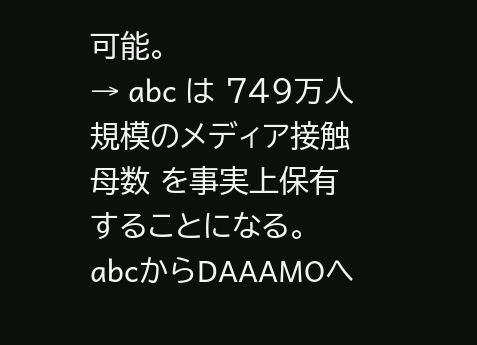可能。
→ abc は 749万人規模のメディア接触母数 を事実上保有することになる。
abcからDAAAMOへ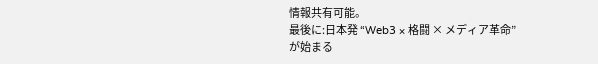情報共有可能。
最後に:日本発 “Web3 × 格闘 × メディア革命” が始まる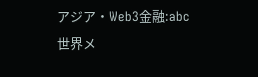アジア・Web3金融:abc
世界メ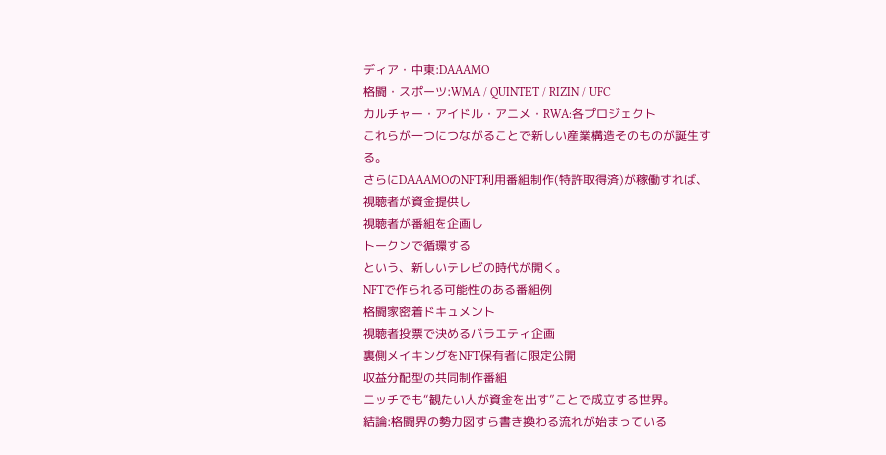ディア・中東:DAAAMO
格闘・スポーツ:WMA / QUINTET / RIZIN / UFC
カルチャー・アイドル・アニメ・RWA:各プロジェクト
これらが一つにつながることで新しい産業構造そのものが誕生する。
さらにDAAAMOのNFT利用番組制作(特許取得済)が稼働すれば、
視聴者が資金提供し
視聴者が番組を企画し
トークンで循環する
という、新しいテレビの時代が開く。
NFTで作られる可能性のある番組例
格闘家密着ドキュメント
視聴者投票で決めるバラエティ企画
裏側メイキングをNFT保有者に限定公開
収益分配型の共同制作番組
ニッチでも“観たい人が資金を出す”ことで成立する世界。
結論:格闘界の勢力図すら書き換わる流れが始まっている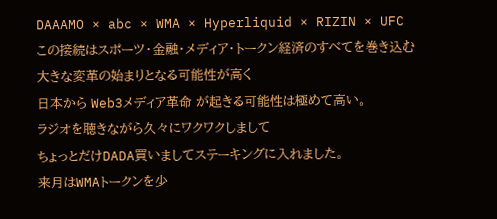DAAAMO × abc × WMA × Hyperliquid × RIZIN × UFC
この接続はスポーツ・金融・メディア・トークン経済のすべてを巻き込む
大きな変革の始まりとなる可能性が高く
日本から Web3メディア革命 が起きる可能性は極めて高い。
ラジオを聴きながら久々にワクワクしまして
ちょっとだけDADA買いましてステーキングに入れました。
来月はWMAトークンを少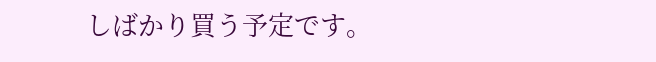しばかり買う予定です。